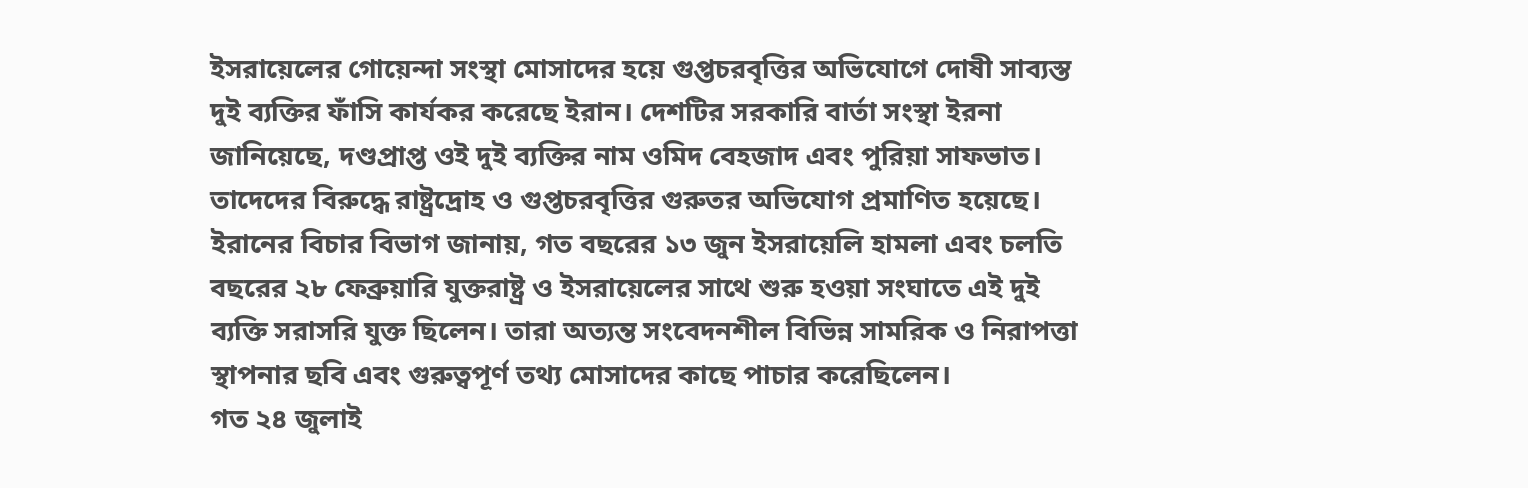ইসরায়েলের গোয়েন্দা সংস্থা মোসাদের হয়ে গুপ্তচরবৃত্তির অভিযোগে দোষী সাব্যস্ত দুই ব্যক্তির ফাঁসি কার্যকর করেছে ইরান। দেশটির সরকারি বার্তা সংস্থা ইরনা জানিয়েছে, দণ্ডপ্রাপ্ত ওই দুই ব্যক্তির নাম ওমিদ বেহজাদ এবং পুরিয়া সাফভাত। তাদেদের বিরুদ্ধে রাষ্ট্রদ্রোহ ও গুপ্তচরবৃত্তির গুরুতর অভিযোগ প্রমাণিত হয়েছে।
ইরানের বিচার বিভাগ জানায়, গত বছরের ১৩ জুন ইসরায়েলি হামলা এবং চলতি বছরের ২৮ ফেব্রুয়ারি যুক্তরাষ্ট্র ও ইসরায়েলের সাথে শুরু হওয়া সংঘাতে এই দুই ব্যক্তি সরাসরি যুক্ত ছিলেন। তারা অত্যন্ত সংবেদনশীল বিভিন্ন সামরিক ও নিরাপত্তা স্থাপনার ছবি এবং গুরুত্বপূর্ণ তথ্য মোসাদের কাছে পাচার করেছিলেন।
গত ২৪ জুলাই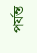পর্যন্ত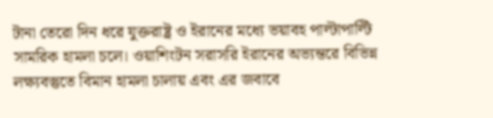টানা তেরো দিন ধরে যুক্তরাষ্ট্র ও ইরানের মধ্যে ভয়াবহ পাল্টাপাল্টি সামরিক হামলা চলে। ওয়াশিংটন সরাসরি ইরানের অভ্যন্তরে বিভিন্ন লক্ষ্যবস্তুতে বিমান হামলা চালায় এবং এর জবাবে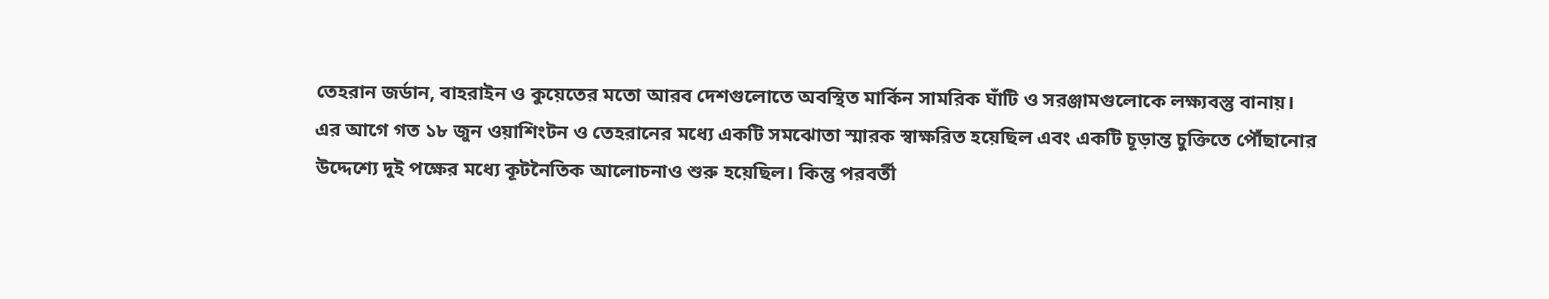তেহরান জর্ডান, বাহরাইন ও কুয়েতের মতো আরব দেশগুলোতে অবস্থিত মার্কিন সামরিক ঘাঁটি ও সরঞ্জামগুলোকে লক্ষ্যবস্তু বানায়।
এর আগে গত ১৮ জুন ওয়াশিংটন ও তেহরানের মধ্যে একটি সমঝোতা স্মারক স্বাক্ষরিত হয়েছিল এবং একটি চূড়ান্ত চুক্তিতে পৌঁছানোর উদ্দেশ্যে দুই পক্ষের মধ্যে কূটনৈতিক আলোচনাও শুরু হয়েছিল। কিন্তু পরবর্তী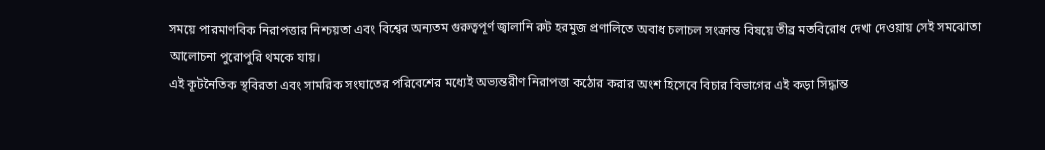সময়ে পারমাণবিক নিরাপত্তার নিশ্চয়তা এবং বিশ্বের অন্যতম গুরুত্বপূর্ণ জ্বালানি রুট হরমুজ প্রণালিতে অবাধ চলাচল সংক্রান্ত বিষয়ে তীব্র মতবিরোধ দেখা দেওয়ায় সেই সমঝোতা আলোচনা পুরোপুরি থমকে যায়।
এই কূটনৈতিক স্থবিরতা এবং সামরিক সংঘাতের পরিবেশের মধ্যেই অভ্যন্তরীণ নিরাপত্তা কঠোর করার অংশ হিসেবে বিচার বিভাগের এই কড়া সিদ্ধান্ত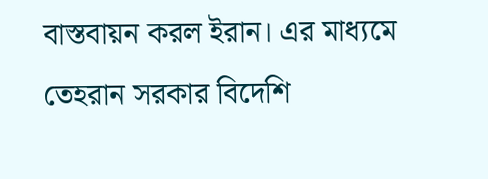বাস্তবায়ন করল ইরান। এর মাধ্যমে তেহরান সরকার বিদেশি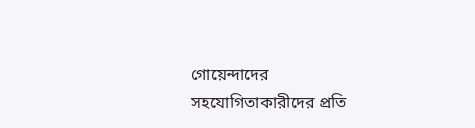গোয়েন্দাদের সহযোগিতাকারীদের প্রতি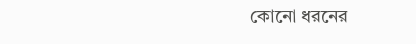কোনো ধরনের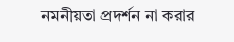নমনীয়তা প্রদর্শন না করার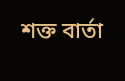শক্ত বার্তা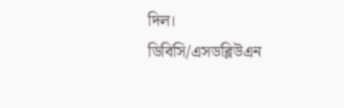দিল।
ডিবিসি/এসডব্লিউএন